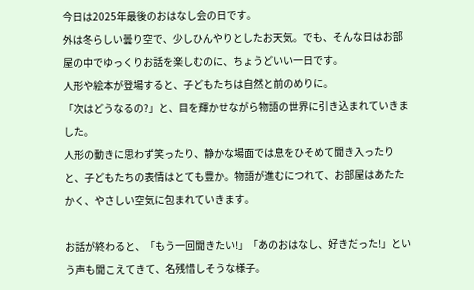今日は2025年最後のおはなし会の日です。
外は冬らしい曇り空で、少しひんやりとしたお天気。でも、そんな日はお部屋の中でゆっくりお話を楽しむのに、ちょうどいい一日です。
人形や絵本が登場すると、子どもたちは自然と前のめりに。
「次はどうなるの?」と、目を輝かせながら物語の世界に引き込まれていきました。
人形の動きに思わず笑ったり、静かな場面では息をひそめて聞き入ったりと、子どもたちの表情はとても豊か。物語が進むにつれて、お部屋はあたたかく、やさしい空気に包まれていきます。

お話が終わると、「もう一回聞きたい!」「あのおはなし、好きだった!」という声も聞こえてきて、名残惜しそうな様子。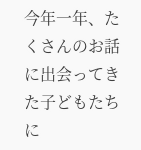今年一年、たくさんのお話に出会ってきた子どもたちに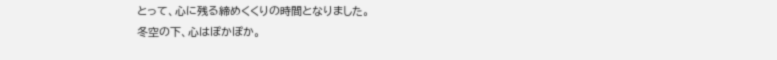とって、心に残る締めくくりの時間となりました。
冬空の下、心はぽかぽか。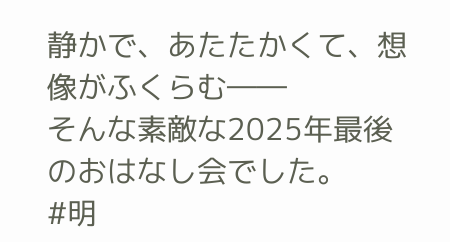静かで、あたたかくて、想像がふくらむ――
そんな素敵な2025年最後のおはなし会でした。
#明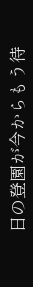日の登園が今からもう待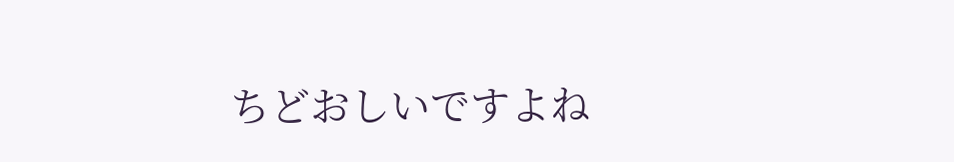ちどおしいですよね